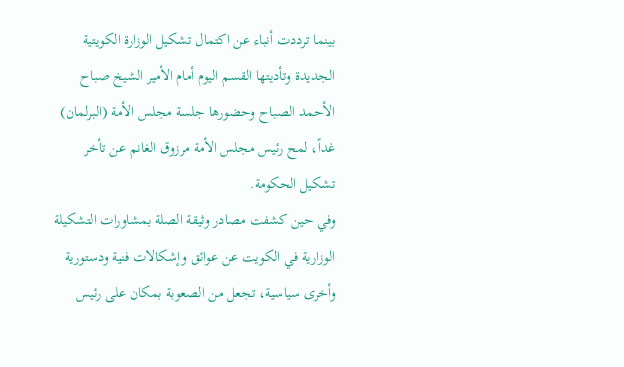بينما ترددت أنباء عن اكتمال تشكيل الوزارة الكويتية الجديدة وتأديتها القسم اليوم أمام الأمير الشيخ صباح الأحمد الصباح وحضورها جلسة مجلس الأمة (البرلمان) غداً، لمح رئيس مجلس الأمة مرزوق الغانم عن تأخر تشكيل الحكومة.
وفي حين كشفت مصادر وثيقة الصلة بمشاورات التشكيلة الوزارية في الكويت عن عوائق وإشكالات فنية ودستورية وأخرى سياسية، تجعل من الصعوبة بمكان على رئيس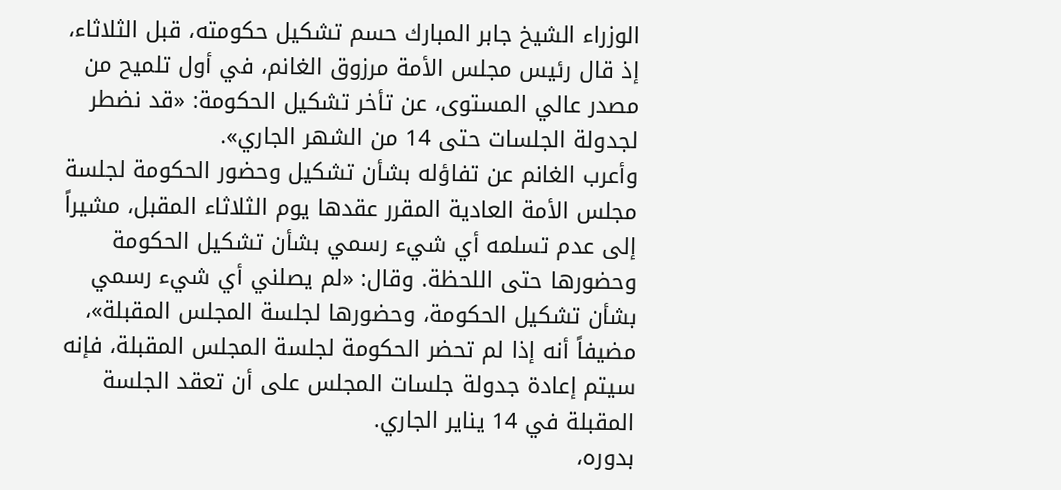الوزراء الشيخ جابر المبارك حسم تشكيل حكومته، قبل الثلاثاء، إذ قال رئيس مجلس الأمة مرزوق الغانم، في أول تلميح من مصدر عالي المستوى، عن تأخر تشكيل الحكومة: «قد نضطر لجدولة الجلسات حتى 14 من الشهر الجاري».
وأعرب الغانم عن تفاؤله بشأن تشكيل وحضور الحكومة لجلسة مجلس الأمة العادية المقرر عقدها يوم الثلاثاء المقبل، مشيراً إلى عدم تسلمه أي شيء رسمي بشأن تشكيل الحكومة وحضورها حتى اللحظة. وقال: «لم يصلني أي شيء رسمي بشأن تشكيل الحكومة، وحضورها لجلسة المجلس المقبلة»، مضيفاً أنه إذا لم تحضر الحكومة لجلسة المجلس المقبلة، فإنه سيتم إعادة جدولة جلسات المجلس على أن تعقد الجلسة المقبلة في 14 يناير الجاري.
بدوره،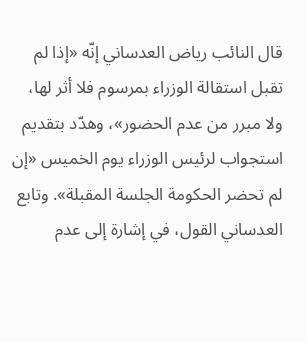قال النائب رياض العدساني إنّه «إذا لم تقبل استقالة الوزراء بمرسوم فلا أثر لها، ولا مبرر من عدم الحضور»، وهدّد بتقديم استجواب لرئيس الوزراء يوم الخميس «إن لم تحضر الحكومة الجلسة المقبلة». وتابع العدساني القول، في إشارة إلى عدم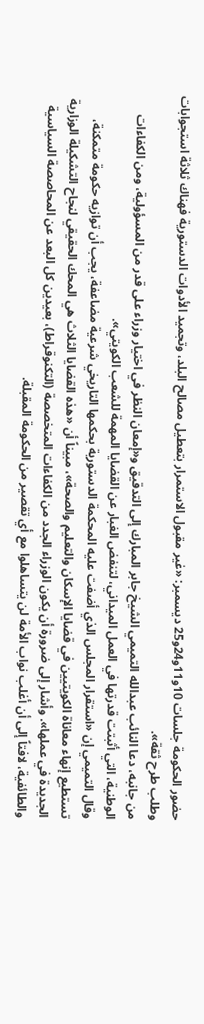حضور الحكومة جلسات 10و11و24و25 ديسمبر: «غير مقبول الاستمرار بتعطيل مصالح البلد، وتجميد الأدوات الدستورية فهناك ثلاثة استجوابات وطلب طرح ثقة».
من جانبه، دعا النائب عبدالله التميمي الشيخ جابر المبارك إلى التدقيق و«إمعان النظر في اختيار وزراء على قدر من المسؤولية، ومن الكفاءات الوطنية، التي أثبتت قدرتها في العمل الميداني، لتنفض الغبار عن القضايا المهمة للشعب الكويتي».
وقال التميمي إن «استقرار المجلس الذي أضفت عليه المحكمة الدستورية بحكمها التاريخي شرعية مضاعفة، يجب أن توازيه حكومة متمكنة، تستطيع إنهاء معاناة الكويتيين في قضايا الإسكان والتعليم والصحة»، مبيناً أن «هذه القضايا الثلاث هي المحك الحقيقي لنجاح التشكيلة الوزارية الجديدة في عملها». وأشار إلى ضرورة أن يكون الوزراء الجدد من الكفاءات المتخصصة (التكنوقراط)، بعيدين كل البعد عن المحاصصة السياسية والطائفية، لافتاً إلى أن أغلب نواب الأمة لن يتساهلوا مع أي تقصير من الحكومة المقبلة.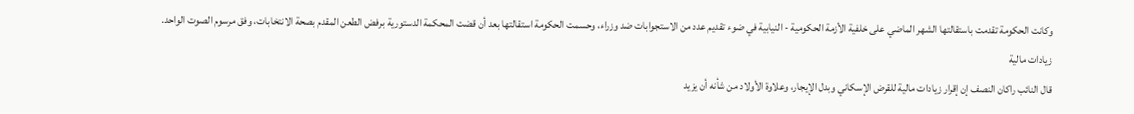وكانت الحكومة تقدمت باستقالتها الشهر الماضي على خلفية الأزمة الحكومية - النيابية في ضوء تقديم عدد من الاستجوابات ضد وزراء، وحسمت الحكومة استقالتها بعد أن قضت المحكمة الدستورية برفض الطعن المقدم بصحة الانتخابات، وفق مرسوم الصوت الواحد.
زيادات مالية
قال النائب راكان النصف إن إقرار زيادات مالية للقرض الإسكاني وبدل الإيجار، وعلاوة الأولاد من شأنه أن يزيد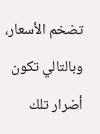تضخم الأسعار، وبالتالي تكون أضرار تلك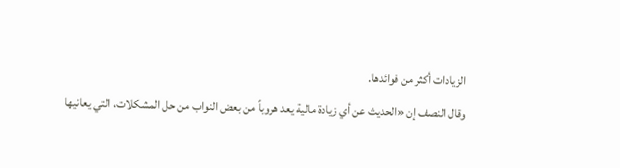الزيادات أكثر من فوائدها.
وقال النصف إن «الحديث عن أي زيادة مالية يعد هروباً من بعض النواب من حل المشكلات، التي يعانيها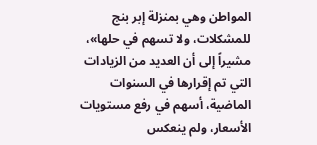المواطن وهي بمنزلة إبر بنج للمشكلات، ولا تسهم في حلها»، مشيراً إلى أن العديد من الزيادات التي تم إقرارها في السنوات الماضية، أسهم في رفع مستويات الأسعار، ولم ينعكس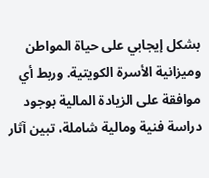بشكل إيجابي على حياة المواطن وميزانية الأسرة الكويتية. وربط أي موافقة على الزيادة المالية بوجود دراسة فنية ومالية شاملة، تبين آثار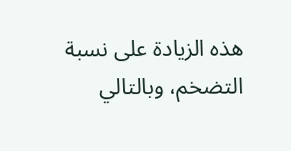هذه الزيادة على نسبة التضخم، وبالتالي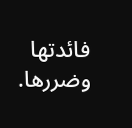فائدتها وضررها.